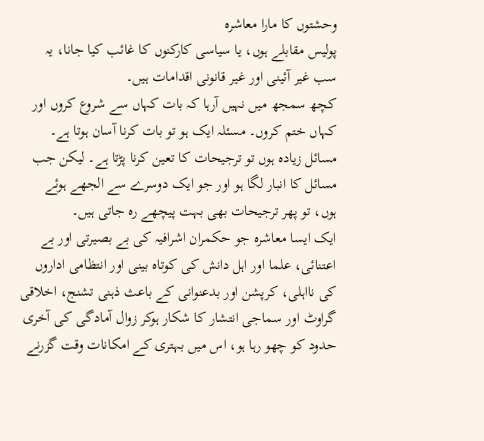وحشتوں کا مارا معاشرہ
پولیس مقابلے ہوں، یا سیاسی کارکنوں کا غائب کیا جانا، یہ سب غیر آئینی اور غیر قانونی اقدامات ہیں۔
کچھ سمجھ میں نہیں آرہا کہ بات کہاں سے شروع کروں اور کہاں ختم کروں۔ مسئلہ ایک ہو تو بات کرنا آسان ہوتا ہے۔ مسائل زیادہ ہوں تو ترجیحات کا تعین کرنا پڑتا ہے۔ لیکن جب مسائل کا انبار لگا ہو اور جو ایک دوسرے سے الجھے ہوئے ہوں، تو پھر ترجیحات بھی بہت پیچھے رہ جاتی ہیں۔
ایک ایسا معاشرہ جو حکمران اشرافیہ کی بے بصیرتی اور بے اعتنائی، علما اور اہل دانش کی کوتاہ بینی اور انتظامی اداروں کی نااہلی، کرپشن اور بدعنوانی کے باعث ذہنی تشنج، اخلاقی گراوٹ اور سماجی انتشار کا شکار ہوکر زوال آمادگی کی آخری حدود کو چھو رہا ہو، اس میں بہتری کے امکانات وقت گزرنے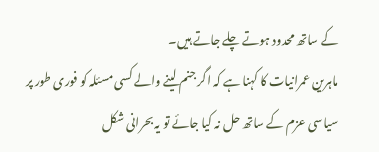کے ساتھ محدود ہوتے چلے جاتے ہیں۔
ماہرین عمرانیات کا کہنا ہے کہ اگر جنم لینے والے کسی مسئلہ کو فوری طور پر سیاسی عزم کے ساتھ حل نہ کیا جائے تو یہ بحرانی شکل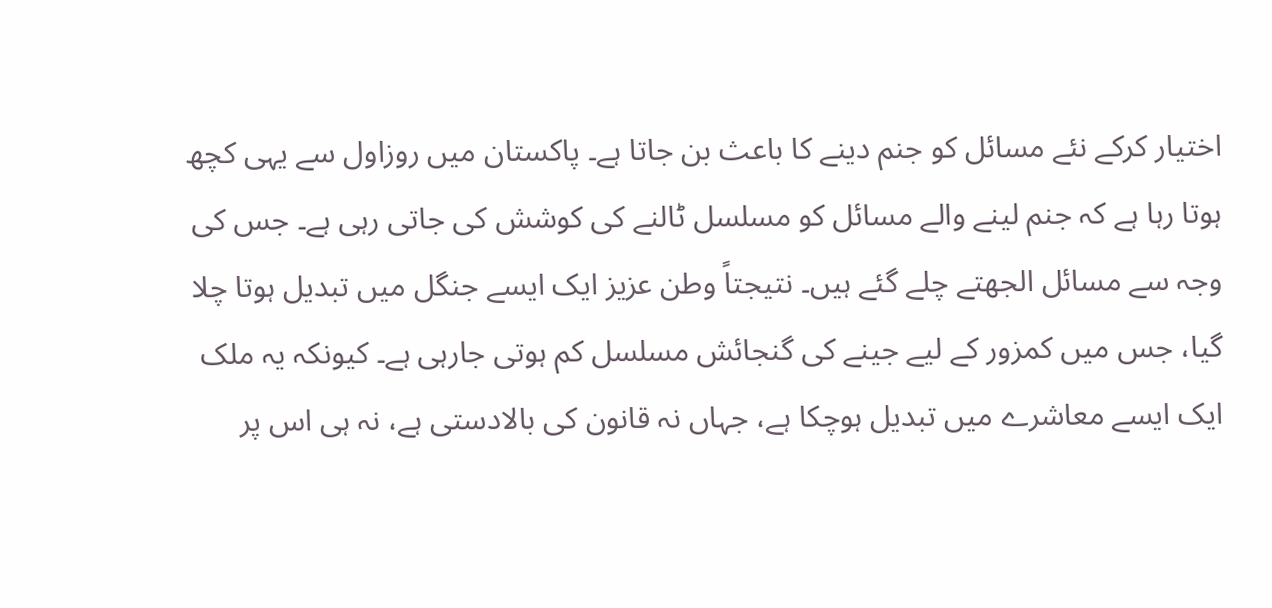اختیار کرکے نئے مسائل کو جنم دینے کا باعث بن جاتا ہے۔ پاکستان میں روزاول سے یہی کچھ ہوتا رہا ہے کہ جنم لینے والے مسائل کو مسلسل ٹالنے کی کوشش کی جاتی رہی ہے۔ جس کی وجہ سے مسائل الجھتے چلے گئے ہیں۔ نتیجتاً وطن عزیز ایک ایسے جنگل میں تبدیل ہوتا چلا گیا، جس میں کمزور کے لیے جینے کی گنجائش مسلسل کم ہوتی جارہی ہے۔ کیونکہ یہ ملک ایک ایسے معاشرے میں تبدیل ہوچکا ہے، جہاں نہ قانون کی بالادستی ہے، نہ ہی اس پر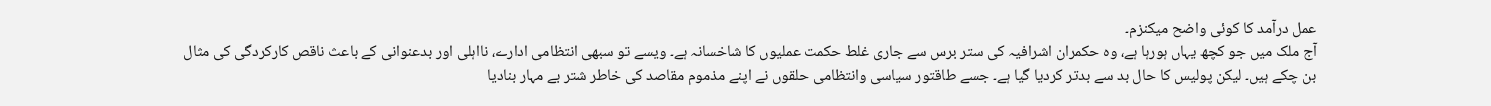عمل درآمد کا کوئی واضح میکنزم۔
آج ملک میں جو کچھ یہاں ہورہا ہے، وہ حکمران اشرافیہ کی ستر برس سے جاری غلط حکمت عملیوں کا شاخسانہ ہے۔ ویسے تو سبھی انتظامی ادارے، نااہلی اور بدعنوانی کے باعث ناقص کارکردگی کی مثال بن چکے ہیں۔ لیکن پولیس کا حال بد سے بدتر کردیا گیا ہے۔ جسے طاقتور سیاسی وانتظامی حلقوں نے اپنے مذموم مقاصد کی خاطر شتر بے مہار بنادیا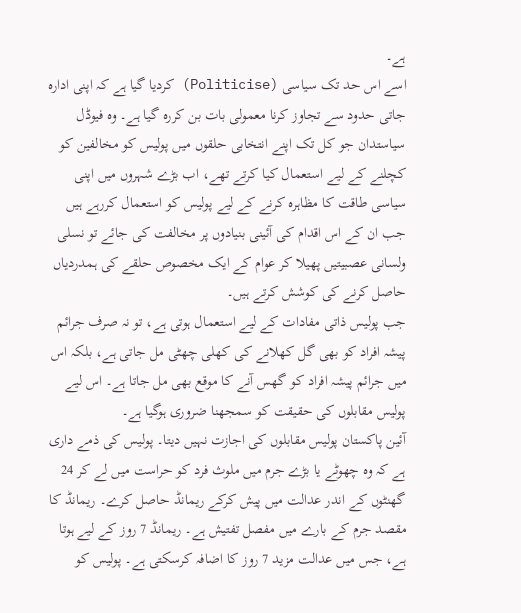ہے۔
اسے اس حد تک سیاسی (Politicise) کردیا گیا ہے کہ اپنی ادارہ جاتی حدود سے تجاوز کرنا معمولی بات بن کررہ گیا ہے۔ وہ فیوڈل سیاستدان جو کل تک اپنے انتخابی حلقوں میں پولیس کو مخالفین کو کچلنے کے لیے استعمال کیا کرتے تھے، اب بڑے شہروں میں اپنی سیاسی طاقت کا مظاہرہ کرنے کے لیے پولیس کو استعمال کررہے ہیں جب ان کے اس اقدام کی آئینی بنیادوں پر مخالفت کی جائے تو نسلی ولسانی عصبیتیں پھیلا کر عوام کے ایک مخصوص حلقے کی ہمدردیاں حاصل کرنے کی کوشش کرتے ہیں۔
جب پولیس ذاتی مفادات کے لیے استعمال ہوتی ہے، تو نہ صرف جرائم پیشہ افراد کو بھی گل کھلانے کی کھلی چھٹی مل جاتی ہے، بلکہ اس میں جرائم پیشہ افراد کو گھس آنے کا موقع بھی مل جاتا ہے۔ اس لیے پولیس مقابلوں کی حقیقت کو سمجھنا ضروری ہوگیا ہے۔
آئین پاکستان پولیس مقابلوں کی اجازت نہیں دیتا۔ پولیس کی ذمے داری ہے کہ وہ چھوٹے یا بڑے جرم میں ملوث فرد کو حراست میں لے کر 24 گھنٹوں کے اندر عدالت میں پیش کرکے ریمانڈ حاصل کرے۔ ریمانڈ کا مقصد جرم کے بارے میں مفصل تفتیش ہے۔ ریمانڈ 7 روز کے لیے ہوتا ہے، جس میں عدالت مزید 7 روز کا اضافہ کرسکتی ہے۔ پولیس کو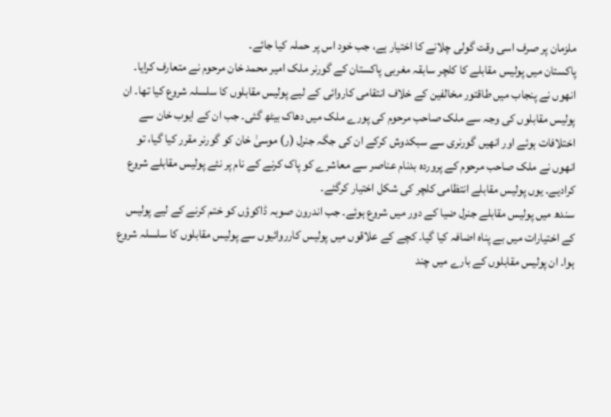ملزمان پر صرف اسی وقت گولی چلانے کا اختیار ہے، جب خود اس پر حملہ کیا جائے۔
پاکستان میں پولیس مقابلے کا کلچر سابقہ مغربی پاکستان کے گورنر ملک امیر محمد خان مرحوم نے متعارف کرایا۔ انھوں نے پنجاب میں طاقتور مخالفین کے خلاف انتقامی کاروائی کے لیے پولیس مقابلوں کا سلسلہ شروع کیا تھا۔ ان پولیس مقابلوں کی وجہ سے ملک صاحب مرحوم کی پورے ملک میں دھاک بیٹھ گئی۔ جب ان کے ایوب خان سے اختلافات ہوئے اور انھیں گورنری سے سبکدوش کرکے ان کی جگہ جنرل (ر) موسیٰ خان کو گورنر مقرر کیا گیا، تو انھوں نے ملک صاحب مرحوم کے پروردہ بدنام عناصر سے معاشرے کو پاک کرنے کے نام پر نئے پولیس مقابلے شروع کرادیے۔ یوں پولیس مقابلے انتظامی کلچر کی شکل اختیار کرگئے۔
سندھ میں پولیس مقابلے جنرل ضیا کے دور میں شروع ہوئے۔ جب اندرون صوبہ ڈاکوؤں کو ختم کرنے کے لیے پولیس کے اختیارات میں بے پناہ اضافہ کیا گیا۔ کچے کے علاقوں میں پولیس کارروائیوں سے پولیس مقابلوں کا سلسلہ شروع ہوا۔ ان پولیس مقابلوں کے بارے میں چند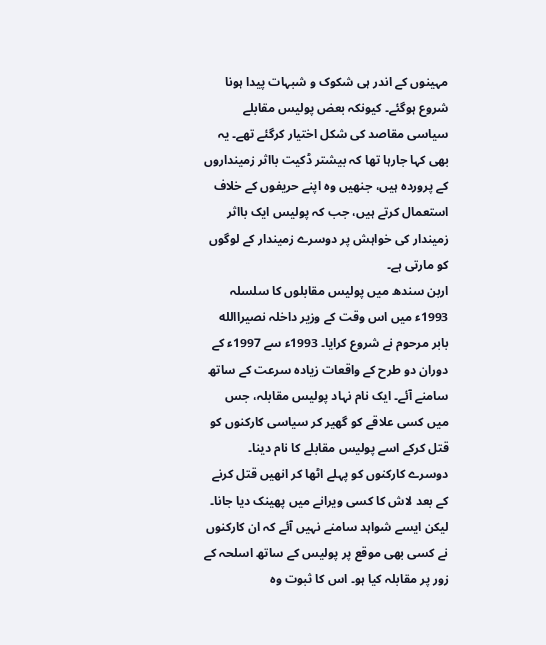مہینوں کے اندر ہی شکوک و شبہات پیدا ہونا شروع ہوگئے۔ کیونکہ بعض پولیس مقابلے سیاسی مقاصد کی شکل اختیار کرگئے تھے۔ یہ بھی کہا جارہا تھا کہ بیشتر ڈکیت بااثر زمینداروں کے پروردہ ہیں، جنھیں وہ اپنے حریفوں کے خلاف استعمال کرتے ہیں، جب کہ پولیس ایک بااثر زمیندار کی خواہش پر دوسرے زمیندار کے لوگوں کو مارتی ہے۔
اربن سندھ میں پولیس مقابلوں کا سلسلہ 1993ء میں اس وقت کے وزیر داخلہ نصیراالله بابر مرحوم نے شروع کرایا۔ 1993ء سے 1997ء کے دوران دو طرح کے واقعات زیادہ سرعت کے ساتھ سامنے آئے۔ ایک نام نہاد پولیس مقابلہ، جس میں کسی علاقے کو گھیر کر سیاسی کارکنوں کو قتل کرکے اسے پولیس مقابلے کا نام دینا۔
دوسرے کارکنوں کو پہلے اٹھا کر انھیں قتل کرنے کے بعد لاش کا کسی ویرانے میں پھینک دیا جانا۔ لیکن ایسے شواہد سامنے نہیں آئے کہ ان کارکنوں نے کسی بھی موقع پر پولیس کے ساتھ اسلحہ کے زور پر مقابلہ کیا ہو۔ اس کا ثبوت وہ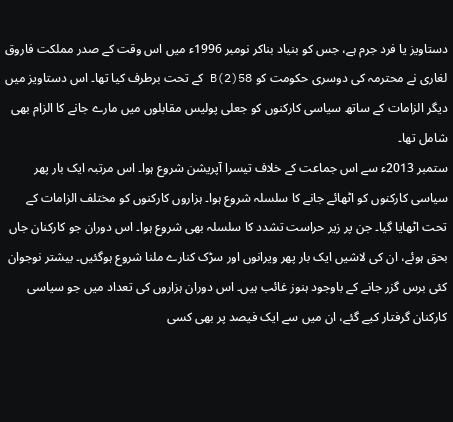دستاویز یا فرد جرم ہے، جس کو بنیاد بناکر نومبر 1996ء میں اس وقت کے صدر مملکت فاروق لغاری نے محترمہ کی دوسری حکومت کو 58(2)B کے تحت برطرف کیا تھا۔ اس دستاویز میں دیگر الزامات کے ساتھ سیاسی کارکنوں کو جعلی پولیس مقابلوں میں مارے جانے کا الزام بھی شامل تھا۔
ستمبر 2013ء سے اس جماعت کے خلاف تیسرا آپریشن شروع ہوا۔ اس مرتبہ ایک بار پھر سیاسی کارکنوں کو اٹھائے جانے کا سلسلہ شروع ہوا۔ ہزاروں کارکنوں کو مختلف الزامات کے تحت اٹھایا گیا۔ جن پر زیر حراست تشدد کا سلسلہ بھی شروع ہوا۔ اس دوران جو کارکنان جاں بحق ہوئے، ان کی لاشیں ایک بار پھر ویرانوں اور سڑک کنارے ملنا شروع ہوگئیں۔ بیشتر نوجوان کئی برس گزر جانے کے باوجود ہنوز غائب ہیں۔ اس دوران ہزاروں کی تعداد میں جو سیاسی کارکنان گرفتار کیے گئے، ان میں سے ایک فیصد پر بھی کسی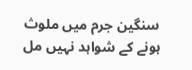سنگین جرم میں ملوث ہونے کے شواہد نہیں مل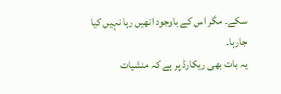سکے۔ مگر اس کے باوجود انھیں رہا نہیں کیا جارہا۔
یہ بات بھی ریکارڈ پر ہے کہ منشیات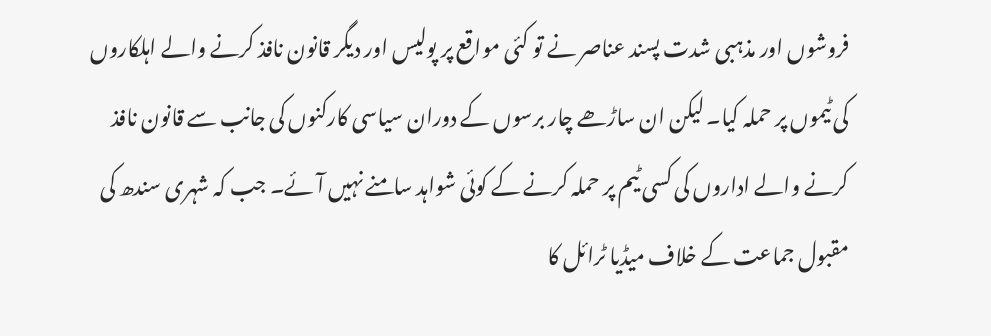فروشوں اور مذہبی شدت پسند عناصر نے تو کئی مواقع پر پولیس اور دیگر قانون نافذ کرنے والے اہلکاروں کی ٹیموں پر حملہ کیا۔ لیکن ان ساڑھے چار برسوں کے دوران سیاسی کارکنوں کی جانب سے قانون نافذ کرنے والے اداروں کی کسی ٹیم پر حملہ کرنے کے کوئی شواہد سامنے نہیں آئے۔ جب کہ شہری سندھ کی مقبول جماعت کے خلاف میڈیا ٹرائل کا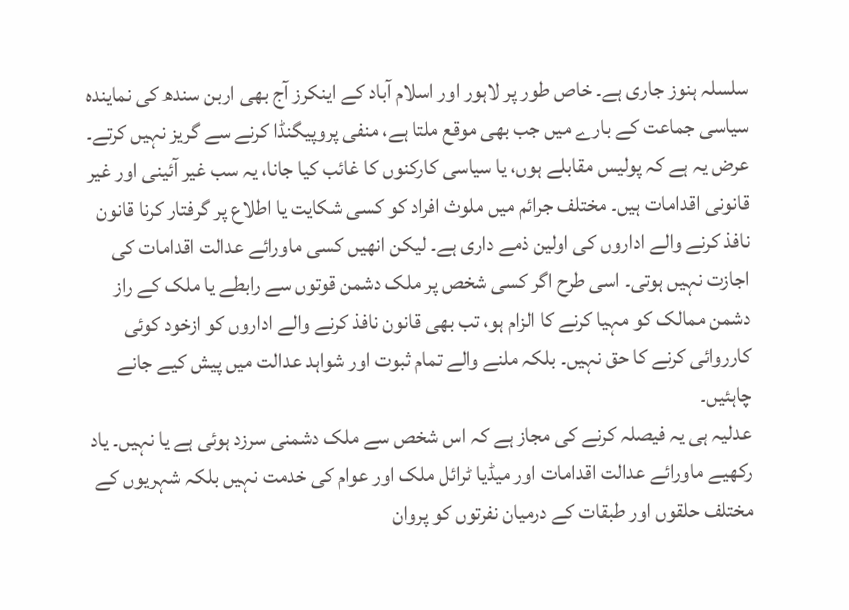سلسلہ ہنوز جاری ہے۔ خاص طور پر لاہور اور اسلام آباد کے اینکرز آج بھی اربن سندھ کی نمایندہ سیاسی جماعت کے بارے میں جب بھی موقع ملتا ہے، منفی پروپیگنڈا کرنے سے گریز نہیں کرتے۔
عرض یہ ہے کہ پولیس مقابلے ہوں، یا سیاسی کارکنوں کا غائب کیا جانا، یہ سب غیر آئینی اور غیر قانونی اقدامات ہیں۔ مختلف جرائم میں ملوث افراد کو کسی شکایت یا اطلاع پر گرفتار کرنا قانون نافذ کرنے والے اداروں کی اولین ذمے داری ہے۔ لیکن انھیں کسی ماورائے عدالت اقدامات کی اجازت نہیں ہوتی۔ اسی طرح اگر کسی شخص پر ملک دشمن قوتوں سے رابطے یا ملک کے راز دشمن ممالک کو مہیا کرنے کا الزام ہو، تب بھی قانون نافذ کرنے والے اداروں کو ازخود کوئی کارروائی کرنے کا حق نہیں۔ بلکہ ملنے والے تمام ثبوت اور شواہد عدالت میں پیش کیے جانے چاہئیں۔
عدلیہ ہی یہ فیصلہ کرنے کی مجاز ہے کہ اس شخص سے ملک دشمنی سرزد ہوئی ہے یا نہیں۔ یاد رکھیے ماورائے عدالت اقدامات اور میڈیا ٹرائل ملک اور عوام کی خدمت نہیں بلکہ شہریوں کے مختلف حلقوں اور طبقات کے درمیان نفرتوں کو پروان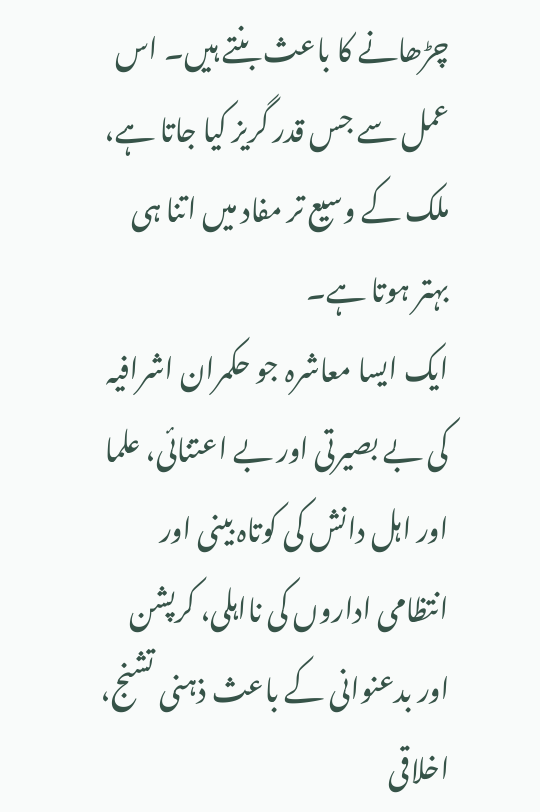چڑھانے کا باعث بنتے ہیں۔ اس عمل سے جس قدر گریز کیا جاتا ہے، ملک کے وسیع تر مفاد میں اتنا ہی بہتر ہوتا ہے۔
ایک ایسا معاشرہ جو حکمران اشرافیہ کی بے بصیرتی اور بے اعتنائی، علما اور اہل دانش کی کوتاہ بینی اور انتظامی اداروں کی نااہلی، کرپشن اور بدعنوانی کے باعث ذہنی تشنج، اخلاقی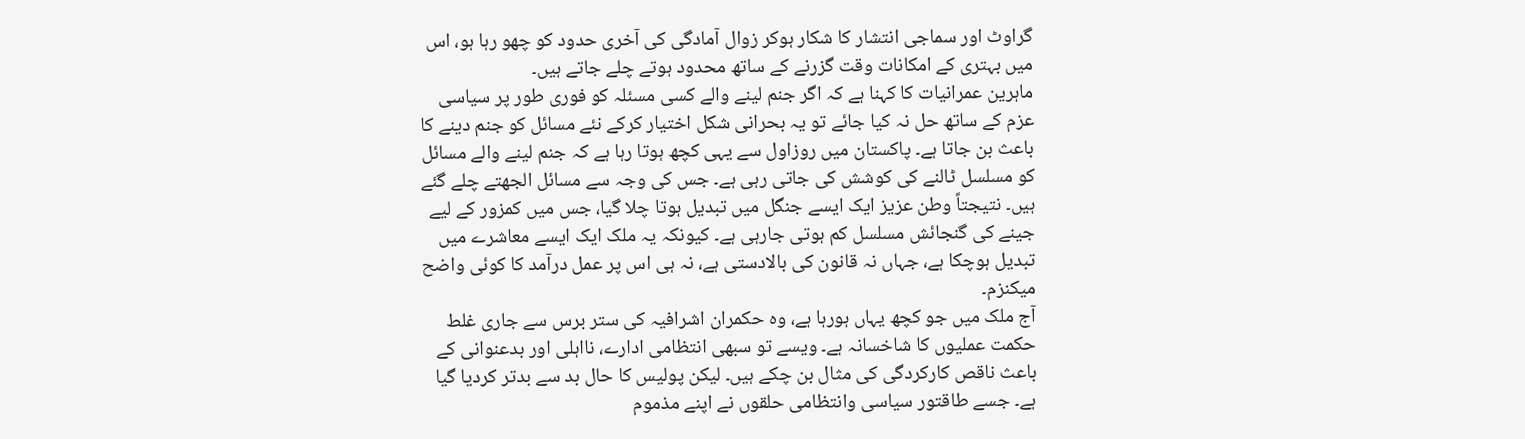گراوٹ اور سماجی انتشار کا شکار ہوکر زوال آمادگی کی آخری حدود کو چھو رہا ہو، اس میں بہتری کے امکانات وقت گزرنے کے ساتھ محدود ہوتے چلے جاتے ہیں۔
ماہرین عمرانیات کا کہنا ہے کہ اگر جنم لینے والے کسی مسئلہ کو فوری طور پر سیاسی عزم کے ساتھ حل نہ کیا جائے تو یہ بحرانی شکل اختیار کرکے نئے مسائل کو جنم دینے کا باعث بن جاتا ہے۔ پاکستان میں روزاول سے یہی کچھ ہوتا رہا ہے کہ جنم لینے والے مسائل کو مسلسل ٹالنے کی کوشش کی جاتی رہی ہے۔ جس کی وجہ سے مسائل الجھتے چلے گئے ہیں۔ نتیجتاً وطن عزیز ایک ایسے جنگل میں تبدیل ہوتا چلا گیا، جس میں کمزور کے لیے جینے کی گنجائش مسلسل کم ہوتی جارہی ہے۔ کیونکہ یہ ملک ایک ایسے معاشرے میں تبدیل ہوچکا ہے، جہاں نہ قانون کی بالادستی ہے، نہ ہی اس پر عمل درآمد کا کوئی واضح میکنزم۔
آج ملک میں جو کچھ یہاں ہورہا ہے، وہ حکمران اشرافیہ کی ستر برس سے جاری غلط حکمت عملیوں کا شاخسانہ ہے۔ ویسے تو سبھی انتظامی ادارے، نااہلی اور بدعنوانی کے باعث ناقص کارکردگی کی مثال بن چکے ہیں۔ لیکن پولیس کا حال بد سے بدتر کردیا گیا ہے۔ جسے طاقتور سیاسی وانتظامی حلقوں نے اپنے مذموم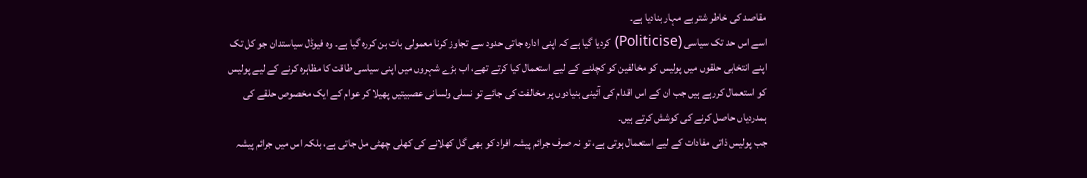مقاصد کی خاطر شتر بے مہار بنادیا ہے۔
اسے اس حد تک سیاسی (Politicise) کردیا گیا ہے کہ اپنی ادارہ جاتی حدود سے تجاوز کرنا معمولی بات بن کررہ گیا ہے۔ وہ فیوڈل سیاستدان جو کل تک اپنے انتخابی حلقوں میں پولیس کو مخالفین کو کچلنے کے لیے استعمال کیا کرتے تھے، اب بڑے شہروں میں اپنی سیاسی طاقت کا مظاہرہ کرنے کے لیے پولیس کو استعمال کررہے ہیں جب ان کے اس اقدام کی آئینی بنیادوں پر مخالفت کی جائے تو نسلی ولسانی عصبیتیں پھیلا کر عوام کے ایک مخصوص حلقے کی ہمدردیاں حاصل کرنے کی کوشش کرتے ہیں۔
جب پولیس ذاتی مفادات کے لیے استعمال ہوتی ہے، تو نہ صرف جرائم پیشہ افراد کو بھی گل کھلانے کی کھلی چھٹی مل جاتی ہے، بلکہ اس میں جرائم پیشہ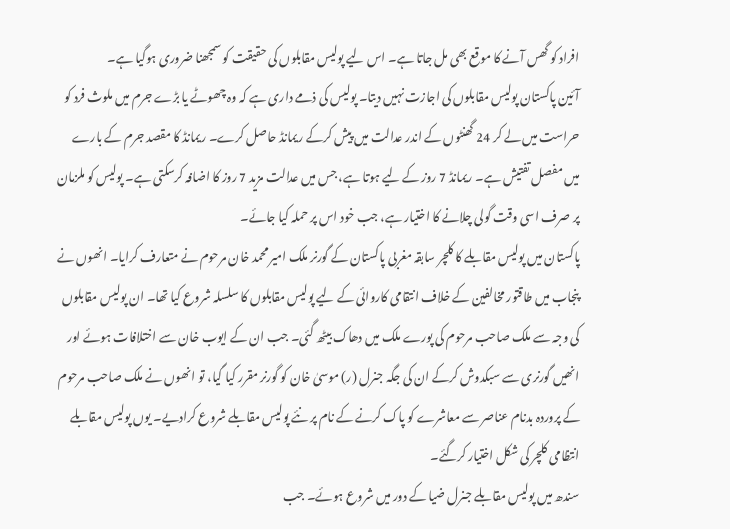افراد کو گھس آنے کا موقع بھی مل جاتا ہے۔ اس لیے پولیس مقابلوں کی حقیقت کو سمجھنا ضروری ہوگیا ہے۔
آئین پاکستان پولیس مقابلوں کی اجازت نہیں دیتا۔ پولیس کی ذمے داری ہے کہ وہ چھوٹے یا بڑے جرم میں ملوث فرد کو حراست میں لے کر 24 گھنٹوں کے اندر عدالت میں پیش کرکے ریمانڈ حاصل کرے۔ ریمانڈ کا مقصد جرم کے بارے میں مفصل تفتیش ہے۔ ریمانڈ 7 روز کے لیے ہوتا ہے، جس میں عدالت مزید 7 روز کا اضافہ کرسکتی ہے۔ پولیس کو ملزمان پر صرف اسی وقت گولی چلانے کا اختیار ہے، جب خود اس پر حملہ کیا جائے۔
پاکستان میں پولیس مقابلے کا کلچر سابقہ مغربی پاکستان کے گورنر ملک امیر محمد خان مرحوم نے متعارف کرایا۔ انھوں نے پنجاب میں طاقتور مخالفین کے خلاف انتقامی کاروائی کے لیے پولیس مقابلوں کا سلسلہ شروع کیا تھا۔ ان پولیس مقابلوں کی وجہ سے ملک صاحب مرحوم کی پورے ملک میں دھاک بیٹھ گئی۔ جب ان کے ایوب خان سے اختلافات ہوئے اور انھیں گورنری سے سبکدوش کرکے ان کی جگہ جنرل (ر) موسیٰ خان کو گورنر مقرر کیا گیا، تو انھوں نے ملک صاحب مرحوم کے پروردہ بدنام عناصر سے معاشرے کو پاک کرنے کے نام پر نئے پولیس مقابلے شروع کرادیے۔ یوں پولیس مقابلے انتظامی کلچر کی شکل اختیار کرگئے۔
سندھ میں پولیس مقابلے جنرل ضیا کے دور میں شروع ہوئے۔ جب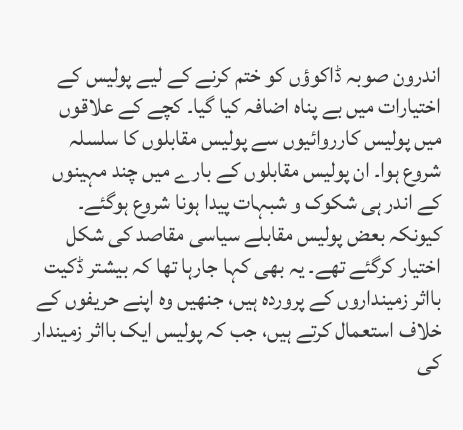اندرون صوبہ ڈاکوؤں کو ختم کرنے کے لیے پولیس کے اختیارات میں بے پناہ اضافہ کیا گیا۔ کچے کے علاقوں میں پولیس کارروائیوں سے پولیس مقابلوں کا سلسلہ شروع ہوا۔ ان پولیس مقابلوں کے بارے میں چند مہینوں کے اندر ہی شکوک و شبہات پیدا ہونا شروع ہوگئے۔ کیونکہ بعض پولیس مقابلے سیاسی مقاصد کی شکل اختیار کرگئے تھے۔ یہ بھی کہا جارہا تھا کہ بیشتر ڈکیت بااثر زمینداروں کے پروردہ ہیں، جنھیں وہ اپنے حریفوں کے خلاف استعمال کرتے ہیں، جب کہ پولیس ایک بااثر زمیندار کی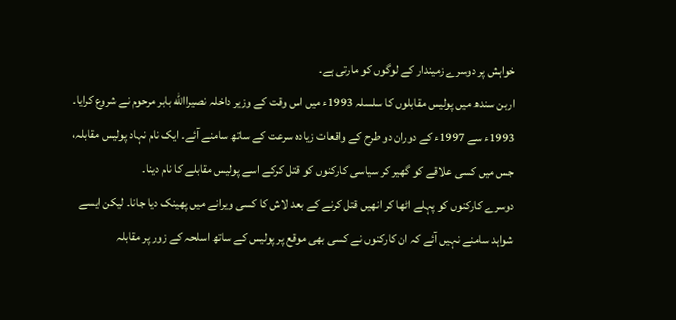خواہش پر دوسرے زمیندار کے لوگوں کو مارتی ہے۔
اربن سندھ میں پولیس مقابلوں کا سلسلہ 1993ء میں اس وقت کے وزیر داخلہ نصیراالله بابر مرحوم نے شروع کرایا۔ 1993ء سے 1997ء کے دوران دو طرح کے واقعات زیادہ سرعت کے ساتھ سامنے آئے۔ ایک نام نہاد پولیس مقابلہ، جس میں کسی علاقے کو گھیر کر سیاسی کارکنوں کو قتل کرکے اسے پولیس مقابلے کا نام دینا۔
دوسرے کارکنوں کو پہلے اٹھا کر انھیں قتل کرنے کے بعد لاش کا کسی ویرانے میں پھینک دیا جانا۔ لیکن ایسے شواہد سامنے نہیں آئے کہ ان کارکنوں نے کسی بھی موقع پر پولیس کے ساتھ اسلحہ کے زور پر مقابلہ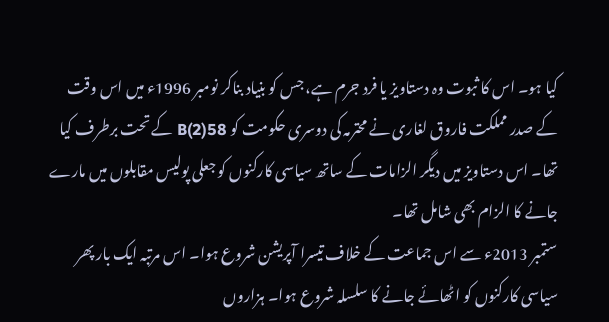کیا ہو۔ اس کا ثبوت وہ دستاویز یا فرد جرم ہے، جس کو بنیاد بناکر نومبر 1996ء میں اس وقت کے صدر مملکت فاروق لغاری نے محترمہ کی دوسری حکومت کو 58(2)B کے تحت برطرف کیا تھا۔ اس دستاویز میں دیگر الزامات کے ساتھ سیاسی کارکنوں کو جعلی پولیس مقابلوں میں مارے جانے کا الزام بھی شامل تھا۔
ستمبر 2013ء سے اس جماعت کے خلاف تیسرا آپریشن شروع ہوا۔ اس مرتبہ ایک بار پھر سیاسی کارکنوں کو اٹھائے جانے کا سلسلہ شروع ہوا۔ ہزاروں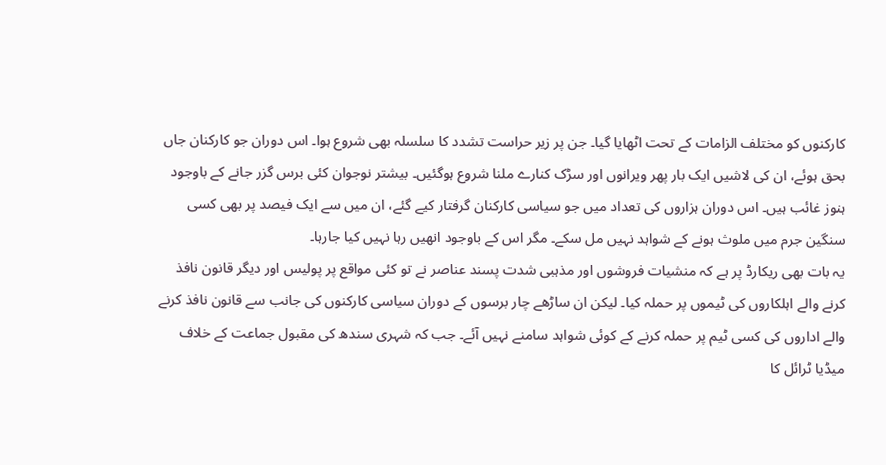کارکنوں کو مختلف الزامات کے تحت اٹھایا گیا۔ جن پر زیر حراست تشدد کا سلسلہ بھی شروع ہوا۔ اس دوران جو کارکنان جاں بحق ہوئے، ان کی لاشیں ایک بار پھر ویرانوں اور سڑک کنارے ملنا شروع ہوگئیں۔ بیشتر نوجوان کئی برس گزر جانے کے باوجود ہنوز غائب ہیں۔ اس دوران ہزاروں کی تعداد میں جو سیاسی کارکنان گرفتار کیے گئے، ان میں سے ایک فیصد پر بھی کسی سنگین جرم میں ملوث ہونے کے شواہد نہیں مل سکے۔ مگر اس کے باوجود انھیں رہا نہیں کیا جارہا۔
یہ بات بھی ریکارڈ پر ہے کہ منشیات فروشوں اور مذہبی شدت پسند عناصر نے تو کئی مواقع پر پولیس اور دیگر قانون نافذ کرنے والے اہلکاروں کی ٹیموں پر حملہ کیا۔ لیکن ان ساڑھے چار برسوں کے دوران سیاسی کارکنوں کی جانب سے قانون نافذ کرنے والے اداروں کی کسی ٹیم پر حملہ کرنے کے کوئی شواہد سامنے نہیں آئے۔ جب کہ شہری سندھ کی مقبول جماعت کے خلاف میڈیا ٹرائل کا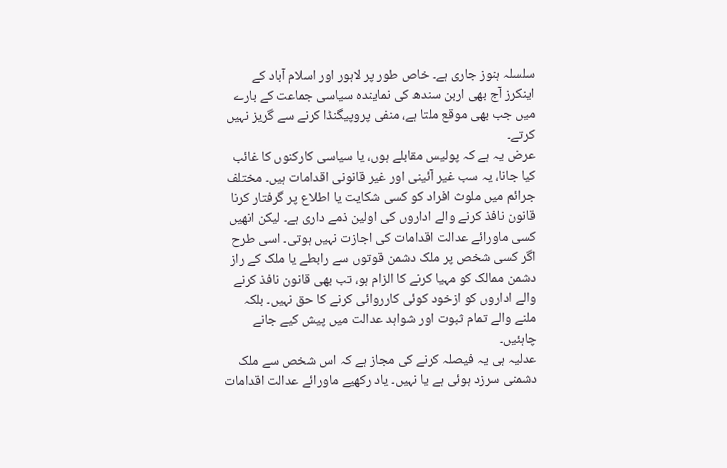سلسلہ ہنوز جاری ہے۔ خاص طور پر لاہور اور اسلام آباد کے اینکرز آج بھی اربن سندھ کی نمایندہ سیاسی جماعت کے بارے میں جب بھی موقع ملتا ہے، منفی پروپیگنڈا کرنے سے گریز نہیں کرتے۔
عرض یہ ہے کہ پولیس مقابلے ہوں، یا سیاسی کارکنوں کا غائب کیا جانا، یہ سب غیر آئینی اور غیر قانونی اقدامات ہیں۔ مختلف جرائم میں ملوث افراد کو کسی شکایت یا اطلاع پر گرفتار کرنا قانون نافذ کرنے والے اداروں کی اولین ذمے داری ہے۔ لیکن انھیں کسی ماورائے عدالت اقدامات کی اجازت نہیں ہوتی۔ اسی طرح اگر کسی شخص پر ملک دشمن قوتوں سے رابطے یا ملک کے راز دشمن ممالک کو مہیا کرنے کا الزام ہو، تب بھی قانون نافذ کرنے والے اداروں کو ازخود کوئی کارروائی کرنے کا حق نہیں۔ بلکہ ملنے والے تمام ثبوت اور شواہد عدالت میں پیش کیے جانے چاہئیں۔
عدلیہ ہی یہ فیصلہ کرنے کی مجاز ہے کہ اس شخص سے ملک دشمنی سرزد ہوئی ہے یا نہیں۔ یاد رکھیے ماورائے عدالت اقدامات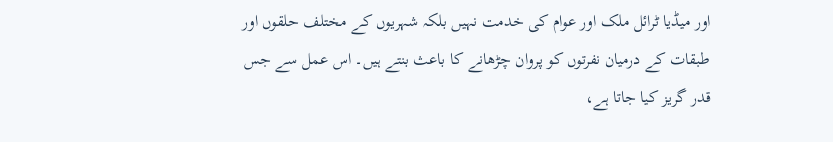اور میڈیا ٹرائل ملک اور عوام کی خدمت نہیں بلکہ شہریوں کے مختلف حلقوں اور طبقات کے درمیان نفرتوں کو پروان چڑھانے کا باعث بنتے ہیں۔ اس عمل سے جس قدر گریز کیا جاتا ہے،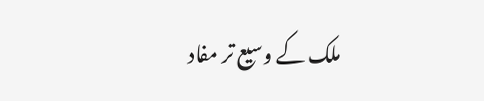ملک کے وسیع تر مفاد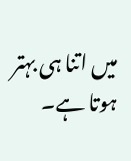میں اتنا ہی بہتر ہوتا ہے۔